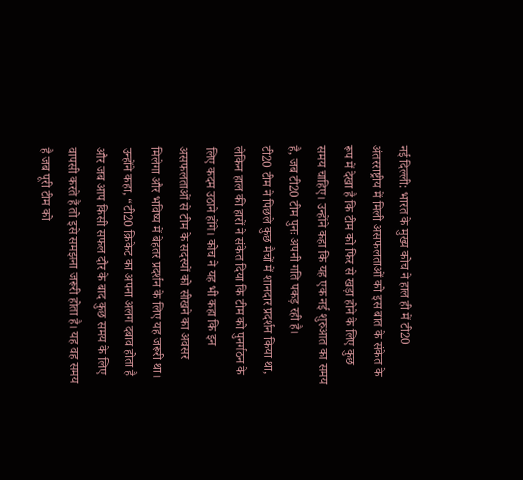नई दिल्ली: भारत के मुख्य कोच ने हाल ही में टी20 अंतरराष्ट्रीय में मिली असफलताओं को इस बात के संकेत के रूप में देखा है कि टीम को फिर से खड़ा होने के लिए कुछ समय चाहिए। उन्होंने कहा कि यह एक नई शुरुआत का समय है, जब टी20 टीम पुनः अपनी गति पकड़ रही है।
टी20 टीम ने पिछले कुछ मैचों में शानदार प्रदर्शन किया था, लेकिन हाल की हारों ने संकेत दिया कि टीम को पुनर्गठन के लिए कदम उठाने होंगे। कोच ने यह भी कहा कि इन असफलताओं से टीम के सदस्यों को सीखने का अवसर मिलेगा और भविष्य में बेहतर प्रदर्शन के लिए यह जरूरी था।
उन्होंने कहा, “टी20 क्रिकेट का अपना अलग दबाव होता है और जब आप किसी सफल दौर के बाद कुछ समय के लिए वापसी करते हैं तो इसे समझना जरूरी होता है। यह वह समय है जब पूरी टीम को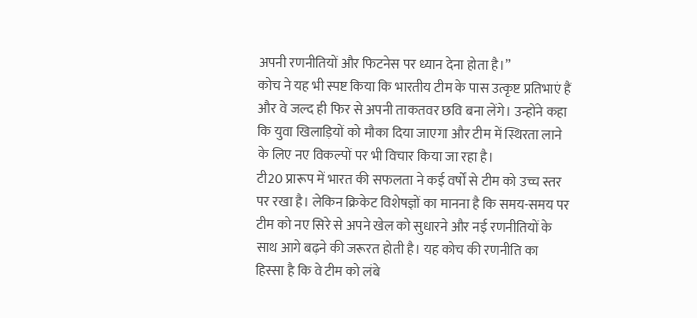अपनी रणनीतियों और फिटनेस पर ध्यान देना होता है।”
कोच ने यह भी स्पष्ट किया कि भारतीय टीम के पास उत्कृष्ट प्रतिभाएं हैं और वे जल्द ही फिर से अपनी ताकतवर छवि बना लेंगे। उन्होंने कहा कि युवा खिलाड़ियों को मौका दिया जाएगा और टीम में स्थिरता लाने के लिए नए विकल्पों पर भी विचार किया जा रहा है।
टी20 प्रारूप में भारत की सफलता ने कई वर्षों से टीम को उच्च स्तर पर रखा है। लेकिन क्रिकेट विशेषज्ञों का मानना है कि समय-समय पर टीम को नए सिरे से अपने खेल को सुधारने और नई रणनीतियों के साथ आगे बढ़ने की जरूरत होती है। यह कोच की रणनीति का हिस्सा है कि वे टीम को लंबे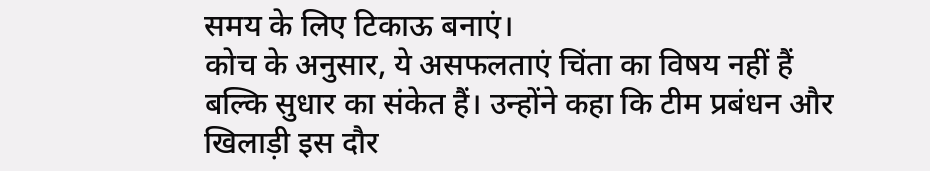समय के लिए टिकाऊ बनाएं।
कोच के अनुसार, ये असफलताएं चिंता का विषय नहीं हैं बल्कि सुधार का संकेत हैं। उन्होंने कहा कि टीम प्रबंधन और खिलाड़ी इस दौर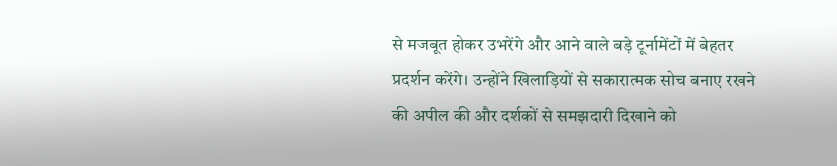से मजबूत होकर उभरेंगे और आने वाले बड़े टूर्नामेंटों में बेहतर प्रदर्शन करेंगे। उन्होंने खिलाड़ियों से सकारात्मक सोच बनाए रखने की अपील की और दर्शकों से समझदारी दिखाने को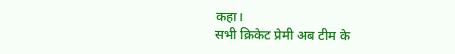कहा।
सभी क्रिकेट प्रेमी अब टीम के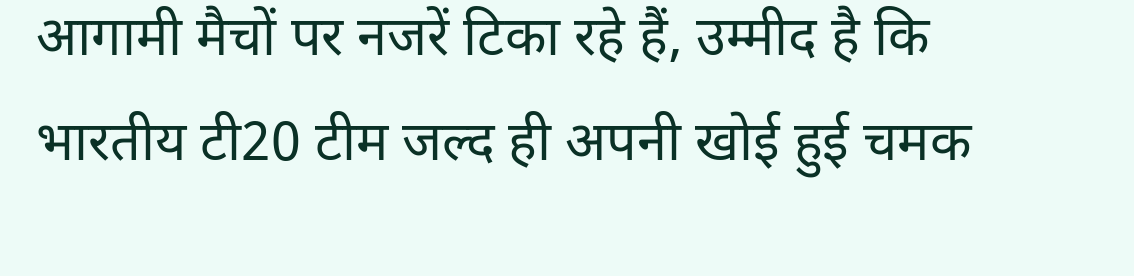आगामी मैचों पर नजरें टिका रहे हैं, उम्मीद है कि भारतीय टी20 टीम जल्द ही अपनी खोई हुई चमक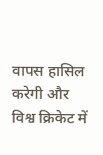वापस हासिल करेगी और विश्व क्रिकेट में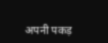अपनी पकड़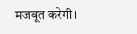मजबूत करेगी।